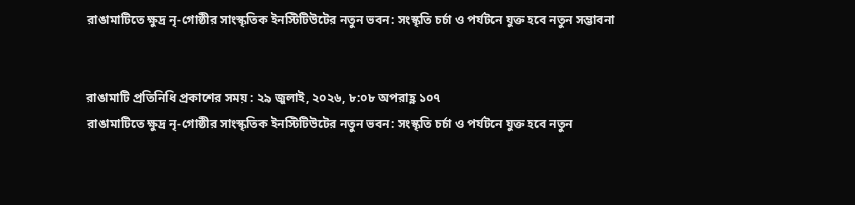রাঙামাটিতে ক্ষুদ্র নৃ-গোষ্ঠীর সাংস্কৃতিক ইনস্টিটিউটের নতুন ভবন: সংস্কৃতি চর্চা ও পর্যটনে যুক্ত হবে নতুন সম্ভাবনা


রাঙামাটি প্রতিনিধি প্রকাশের সময় : ২৯ জুলাই, ২০২৬, ৮:০৮ অপরাহ্ণ ১০৭
রাঙামাটিতে ক্ষুদ্র নৃ-গোষ্ঠীর সাংস্কৃতিক ইনস্টিটিউটের নতুন ভবন: সংস্কৃতি চর্চা ও পর্যটনে যুক্ত হবে নতুন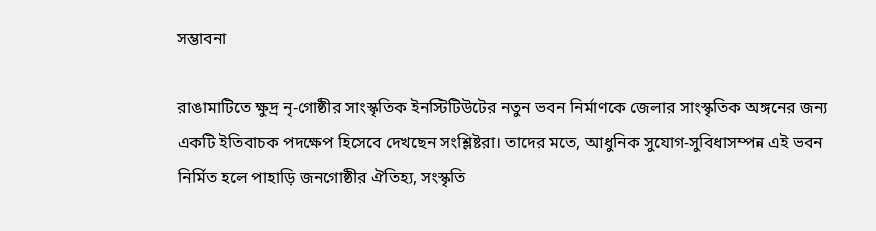সম্ভাবনা

রাঙামাটিতে ক্ষুদ্র নৃ-গোষ্ঠীর সাংস্কৃতিক ইনস্টিটিউটের নতুন ভবন নির্মাণকে জেলার সাংস্কৃতিক অঙ্গনের জন্য একটি ইতিবাচক পদক্ষেপ হিসেবে দেখছেন সংশ্লিষ্টরা। তাদের মতে, আধুনিক সুযোগ-সুবিধাসম্পন্ন এই ভবন নির্মিত হলে পাহাড়ি জনগোষ্ঠীর ঐতিহ্য, সংস্কৃতি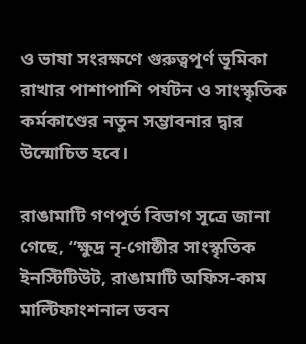ও ভাষা সংরক্ষণে গুরুত্বপূর্ণ ভূমিকা রাখার পাশাপাশি পর্যটন ও সাংস্কৃতিক কর্মকাণ্ডের নতুন সম্ভাবনার দ্বার উন্মোচিত হবে।

রাঙামাটি গণপূর্ত বিভাগ সূত্রে জানা গেছে, “ক্ষুদ্র নৃ-গোষ্ঠীর সাংস্কৃতিক ইনস্টিটিউট, রাঙামাটি অফিস-কাম মাল্টিফাংশনাল ভবন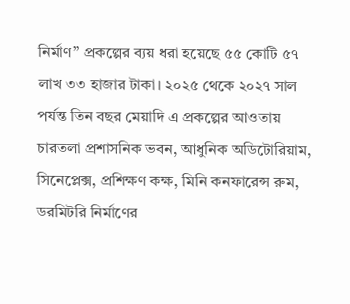নির্মাণ” প্রকল্পের ব্যয় ধরা হয়েছে ৫৫ কোটি ৫৭ লাখ ৩৩ হাজার টাকা। ২০২৫ থেকে ২০২৭ সাল পর্যন্ত তিন বছর মেয়াদি এ প্রকল্পের আওতায় চারতলা প্রশাসনিক ভবন, আধুনিক অডিটোরিয়াম, সিনেপ্লেক্স, প্রশিক্ষণ কক্ষ, মিনি কনফারেন্স রুম, ডরমিটরি নির্মাণের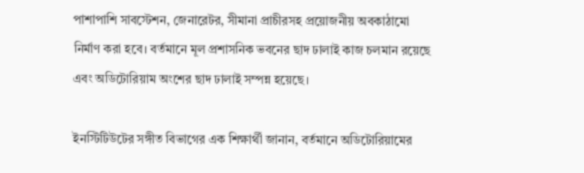পাশাপাশি সাবস্টেশন, জেনারেটর, সীমানা প্রাচীরসহ প্রয়োজনীয় অবকাঠামো নির্মাণ করা হবে। বর্তমানে মূল প্রশাসনিক ভবনের ছাদ ঢালাই কাজ চলমান রয়েছে এবং অডিটোরিয়াম অংশের ছাদ ঢালাই সম্পন্ন হয়েছে।

ইনস্টিটিউটের সঙ্গীত বিভাগের এক শিক্ষার্থী জানান, বর্তমানে অডিটোরিয়ামের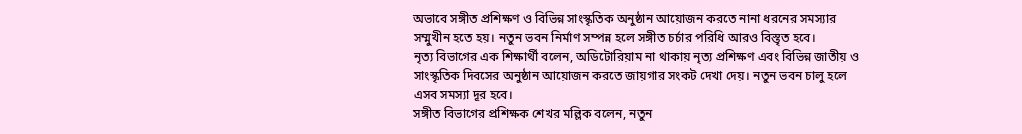অভাবে সঙ্গীত প্রশিক্ষণ ও বিভিন্ন সাংস্কৃতিক অনুষ্ঠান আয়োজন করতে নানা ধরনের সমস্যার সম্মুখীন হতে হয়। নতুন ভবন নির্মাণ সম্পন্ন হলে সঙ্গীত চর্চার পরিধি আরও বিস্তৃত হবে।
নৃত্য বিভাগের এক শিক্ষার্থী বলেন, অডিটোরিয়াম না থাকায় নৃত্য প্রশিক্ষণ এবং বিভিন্ন জাতীয় ও সাংস্কৃতিক দিবসের অনুষ্ঠান আয়োজন করতে জায়গার সংকট দেখা দেয়। নতুন ভবন চালু হলে এসব সমস্যা দূর হবে।
সঙ্গীত বিভাগের প্রশিক্ষক শেখর মল্লিক বলেন, নতুন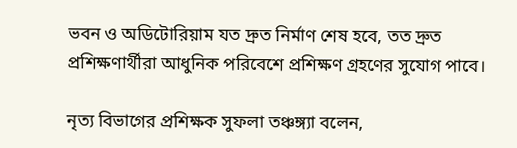ভবন ও অডিটোরিয়াম যত দ্রুত নির্মাণ শেষ হবে, তত দ্রুত প্রশিক্ষণার্থীরা আধুনিক পরিবেশে প্রশিক্ষণ গ্রহণের সুযোগ পাবে।

নৃত্য বিভাগের প্রশিক্ষক সুফলা তঞ্চঙ্গ্যা বলেন,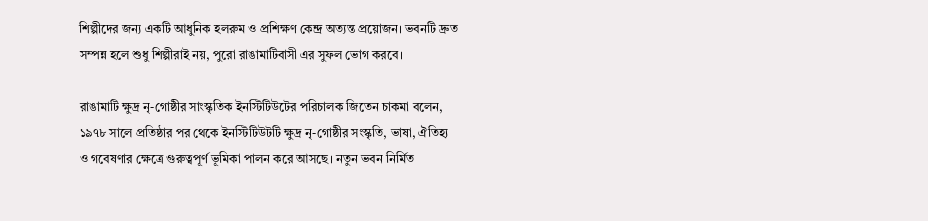শিল্পীদের জন্য একটি আধুনিক হলরুম ও প্রশিক্ষণ কেন্দ্র অত্যন্ত প্রয়োজন। ভবনটি দ্রুত সম্পন্ন হলে শুধু শিল্পীরাই নয়, পুরো রাঙামাটিবাসী এর সুফল ভোগ করবে।

রাঙামাটি ক্ষুদ্র নৃ-গোষ্ঠীর সাংস্কৃতিক ইনস্টিটিউটের পরিচালক জিতেন চাকমা বলেন, ১৯৭৮ সালে প্রতিষ্ঠার পর থেকে ইনস্টিটিউটটি ক্ষুদ্র নৃ-গোষ্ঠীর সংস্কৃতি, ভাষা, ঐতিহ্য ও গবেষণার ক্ষেত্রে গুরুত্বপূর্ণ ভূমিকা পালন করে আসছে। নতুন ভবন নির্মিত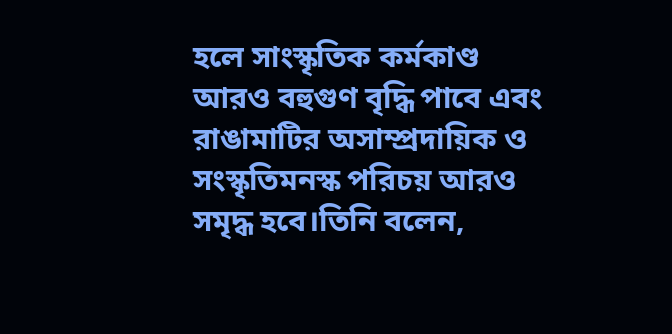হলে সাংস্কৃতিক কর্মকাণ্ড আরও বহুগুণ বৃদ্ধি পাবে এবং রাঙামাটির অসাম্প্রদায়িক ও সংস্কৃতিমনস্ক পরিচয় আরও সমৃদ্ধ হবে।তিনি বলেন,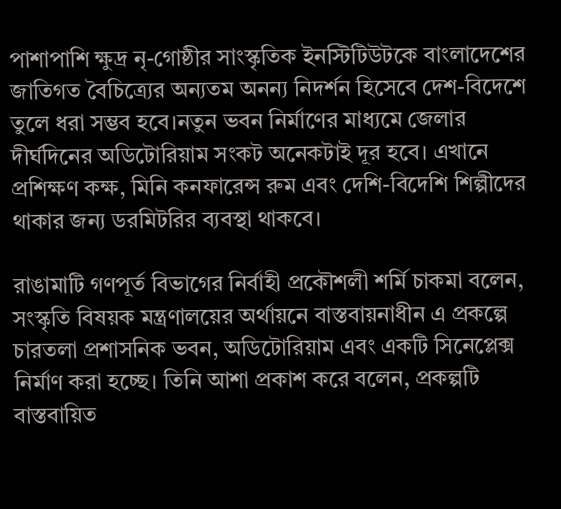পাশাপাশি ক্ষুদ্র নৃ-গোষ্ঠীর সাংস্কৃতিক ইনস্টিটিউটকে বাংলাদেশের জাতিগত বৈচিত্র্যের অন্যতম অনন্য নিদর্শন হিসেবে দেশ-বিদেশে তুলে ধরা সম্ভব হবে।নতুন ভবন নির্মাণের মাধ্যমে জেলার দীর্ঘদিনের অডিটোরিয়াম সংকট অনেকটাই দূর হবে। এখানে প্রশিক্ষণ কক্ষ, মিনি কনফারেন্স রুম এবং দেশি-বিদেশি শিল্পীদের থাকার জন্য ডরমিটরির ব্যবস্থা থাকবে।

রাঙামাটি গণপূর্ত বিভাগের নির্বাহী প্রকৌশলী শর্মি চাকমা বলেন, সংস্কৃতি বিষয়ক মন্ত্রণালয়ের অর্থায়নে বাস্তবায়নাধীন এ প্রকল্পে চারতলা প্রশাসনিক ভবন, অডিটোরিয়াম এবং একটি সিনেপ্লেক্স নির্মাণ করা হচ্ছে। তিনি আশা প্রকাশ করে বলেন, প্রকল্পটি বাস্তবায়িত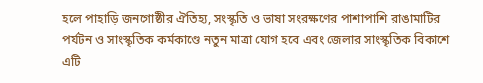হলে পাহাড়ি জনগোষ্ঠীর ঐতিহ্য, সংস্কৃতি ও ভাষা সংরক্ষণের পাশাপাশি রাঙামাটির পর্যটন ও সাংস্কৃতিক কর্মকাণ্ডে নতুন মাত্রা যোগ হবে এবং জেলার সাংস্কৃতিক বিকাশে এটি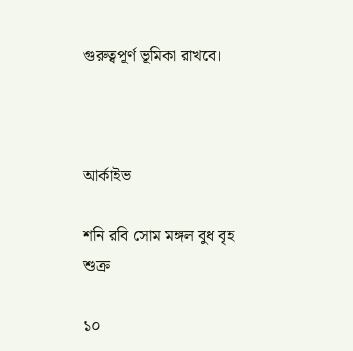গুরুত্বপূর্ণ ভূমিকা রাখবে।



আর্কাইভ

শনি রবি সোম মঙ্গল বুধ বৃহ শুক্র

১০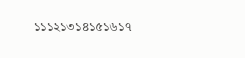১১১২১৩১৪১৫১৬১৭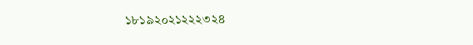১৮১৯২০২১২২২৩২৪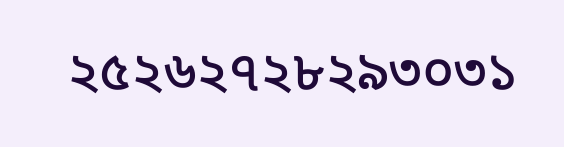২৫২৬২৭২৮২৯৩০৩১